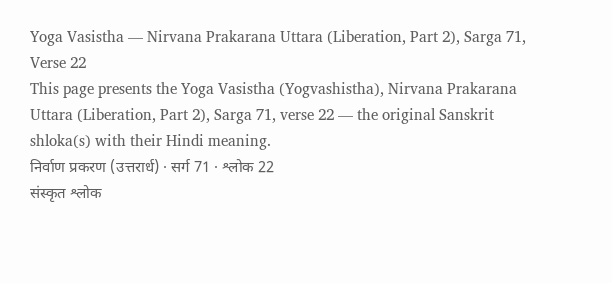Yoga Vasistha — Nirvana Prakarana Uttara (Liberation, Part 2), Sarga 71, Verse 22
This page presents the Yoga Vasistha (Yogvashistha), Nirvana Prakarana Uttara (Liberation, Part 2), Sarga 71, verse 22 — the original Sanskrit shloka(s) with their Hindi meaning.
निर्वाण प्रकरण (उत्तरार्ध) · सर्ग 71 · श्लोक 22
संस्कृत श्लोक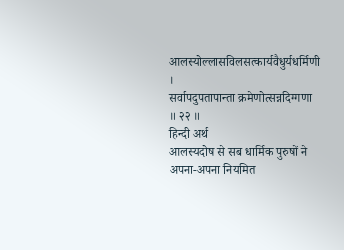आलस्योल्लासविलसत्कार्यवैधुर्यधर्मिणी ।
सर्वापदुपतापान्ता क्रमेणोत्सन्नदिग्गणा ॥ २२ ॥
हिन्दी अर्थ
आलस्यदोष से सब धार्मिक पुरुषों ने अपना-अपना नियमित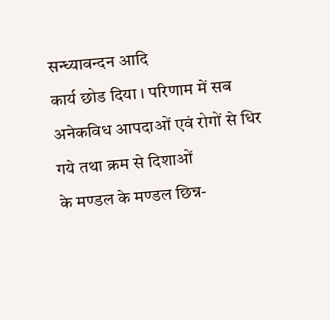सन्ध्यावन्दन आदि
कार्य छोड दिया । परिणाम में सब अनेकविध आपदाओं एवं रोगों से धिर गये तथा क्रम से दिशाओं
के मण्डल के मण्डल छिन्न-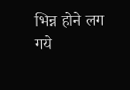भिन्न होने लग गये